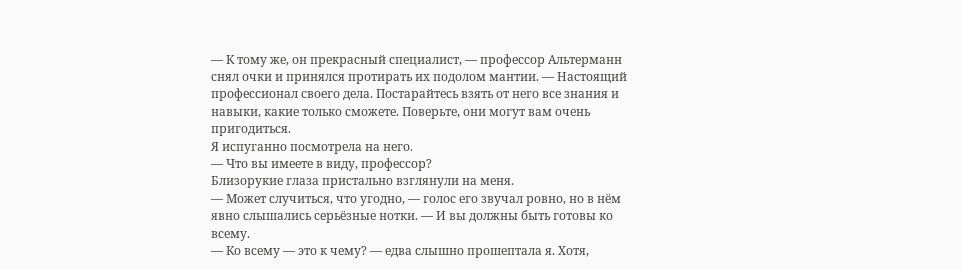— К тому же, он прекрасный специалист, — профессор Альтерманн снял очки и принялся протирать их подолом мантии. — Настоящий профессионал своего дела. Постарайтесь взять от него все знания и навыки, какие только сможете. Поверьте, они могут вам очень пригодиться.
Я испуганно посмотрела на него.
— Что вы имеете в виду, профессор?
Близорукие глаза пристально взглянули на меня.
— Может случиться, что угодно, — голос его звучал ровно, но в нём явно слышались серьёзные нотки. — И вы должны быть готовы ко всему.
— Ко всему — это к чему? — едва слышно прошептала я. Хотя,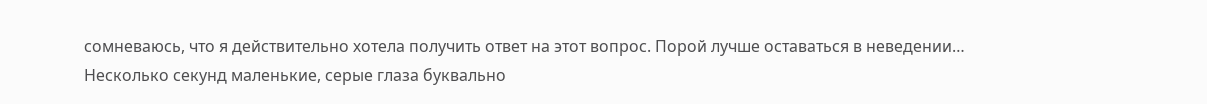сомневаюсь, что я действительно хотела получить ответ на этот вопрос. Порой лучше оставаться в неведении…
Несколько секунд маленькие, серые глаза буквально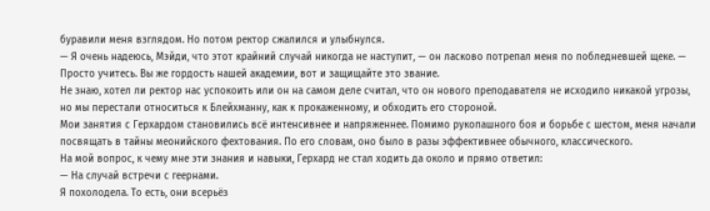буравили меня взглядом. Но потом ректор сжалился и улыбнулся.
— Я очень надеюсь, Мэйди, что этот крайний случай никогда не наступит, — он ласково потрепал меня по побледневшей щеке. — Просто учитесь. Вы же гордость нашей академии, вот и защищайте это звание.
Не знаю, хотел ли ректор нас успокоить или он на самом деле считал, что он нового преподавателя не исходило никакой угрозы, но мы перестали относиться к Блейхманну, как к прокаженному, и обходить его стороной.
Мои занятия с Герхардом становились всё интенсивнее и напряженнее. Помимо рукопашного боя и борьбе с шестом, меня начали посвящать в тайны меонийского фехтования. По его словам, оно было в разы эффективнее обычного, классического.
На мой вопрос, к чему мне эти знания и навыки, Герхард не стал ходить да около и прямо ответил:
— На случай встречи с геернами.
Я похолодела. То есть, они всерьёз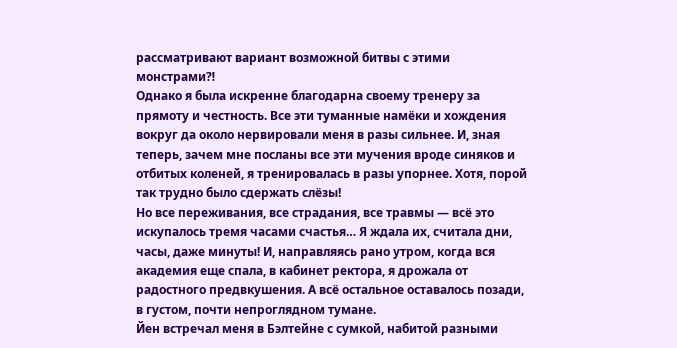рассматривают вариант возможной битвы с этими монстрами⁈
Однако я была искренне благодарна своему тренеру за прямоту и честность. Все эти туманные намёки и хождения вокруг да около нервировали меня в разы сильнее. И, зная теперь, зачем мне посланы все эти мучения вроде синяков и отбитых коленей, я тренировалась в разы упорнее. Хотя, порой так трудно было сдержать слёзы!
Но все переживания, все страдания, все травмы — всё это искупалось тремя часами счастья… Я ждала их, считала дни, часы, даже минуты! И, направляясь рано утром, когда вся академия еще спала, в кабинет ректора, я дрожала от радостного предвкушения. А всё остальное оставалось позади, в густом, почти непроглядном тумане.
Йен встречал меня в Бэлтейне с сумкой, набитой разными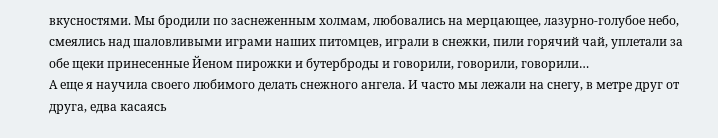вкусностями. Мы бродили по заснеженным холмам, любовались на мерцающее, лазурно-голубое небо, смеялись над шаловливыми играми наших питомцев, играли в снежки, пили горячий чай, уплетали за обе щеки принесенные Йеном пирожки и бутерброды и говорили, говорили, говорили…
А еще я научила своего любимого делать снежного ангела. И часто мы лежали на снегу, в метре друг от друга, едва касаясь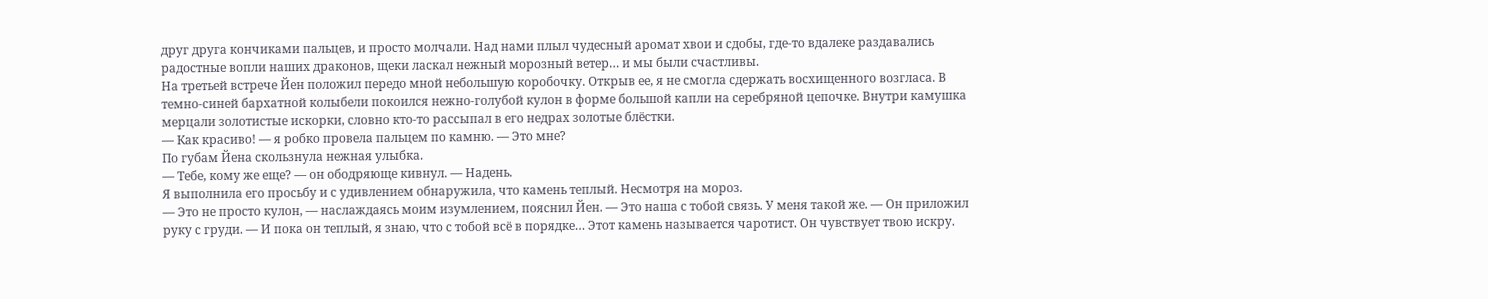друг друга кончиками пальцев, и просто молчали. Над нами плыл чудесный аромат хвои и сдобы, где-то вдалеке раздавались радостные вопли наших драконов, щеки ласкал нежный морозный ветер… и мы были счастливы.
На третьей встрече Йен положил передо мной небольшую коробочку. Открыв ее, я не смогла сдержать восхищенного возгласа. В темно-синей бархатной колыбели покоился нежно-голубой кулон в форме большой капли на серебряной цепочке. Внутри камушка мерцали золотистые искорки, словно кто-то рассыпал в его недрах золотые блёстки.
— Как красиво! — я робко провела пальцем по камню. — Это мне?
По губам Йена скользнула нежная улыбка.
— Тебе, кому же еще? — он ободряюще кивнул. — Надень.
Я выполнила его просьбу и с удивлением обнаружила, что камень теплый. Несмотря на мороз.
— Это не просто кулон, — наслаждаясь моим изумлением, пояснил Йен. — Это наша с тобой связь. У меня такой же. — Он приложил руку с груди. — И пока он теплый, я знаю, что с тобой всё в порядке… Этот камень называется чаротист. Он чувствует твою искру.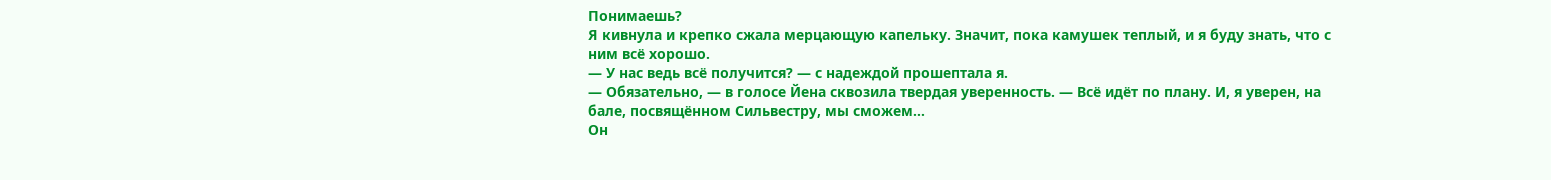Понимаешь?
Я кивнула и крепко сжала мерцающую капельку. Значит, пока камушек теплый, и я буду знать, что с ним всё хорошо.
— У нас ведь всё получится? — с надеждой прошептала я.
— Обязательно, — в голосе Йена сквозила твердая уверенность. — Всё идёт по плану. И, я уверен, на бале, посвящённом Сильвестру, мы сможем…
Он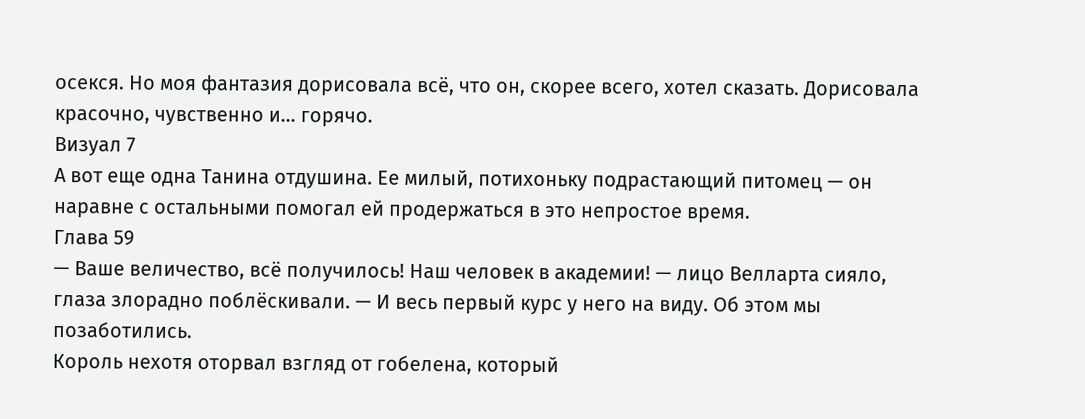осекся. Но моя фантазия дорисовала всё, что он, скорее всего, хотел сказать. Дорисовала красочно, чувственно и… горячо.
Визуал 7
А вот еще одна Танина отдушина. Ее милый, потихоньку подрастающий питомец — он наравне с остальными помогал ей продержаться в это непростое время.
Глава 59
— Ваше величество, всё получилось! Наш человек в академии! — лицо Велларта сияло, глаза злорадно поблёскивали. — И весь первый курс у него на виду. Об этом мы позаботились.
Король нехотя оторвал взгляд от гобелена, который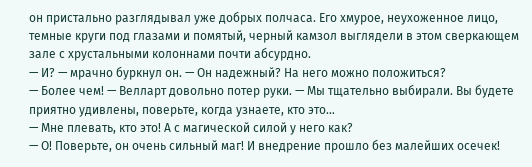он пристально разглядывал уже добрых полчаса. Его хмурое, неухоженное лицо, темные круги под глазами и помятый, черный камзол выглядели в этом сверкающем зале с хрустальными колоннами почти абсурдно.
— И? — мрачно буркнул он. — Он надежный? На него можно положиться?
— Более чем! — Велларт довольно потер руки. — Мы тщательно выбирали. Вы будете приятно удивлены, поверьте, когда узнаете, кто это…
— Мне плевать, кто это! А с магической силой у него как?
— О! Поверьте, он очень сильный маг! И внедрение прошло без малейших осечек!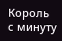Король с минуту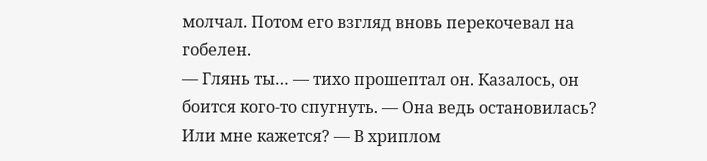молчал. Потом его взгляд вновь перекочевал на гобелен.
— Глянь ты… — тихо прошептал он. Казалось, он боится кого-то спугнуть. — Она ведь остановилась? Или мне кажется? — В хриплом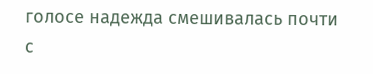голосе надежда смешивалась почти с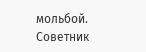мольбой.
Советник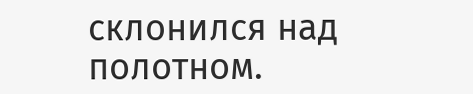склонился над полотном.